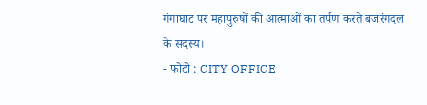गंगाघाट पर महापुरुषों की आत्माओं का तर्पण करते बजरंगदल के सदस्य।
- फोटो : CITY OFFICE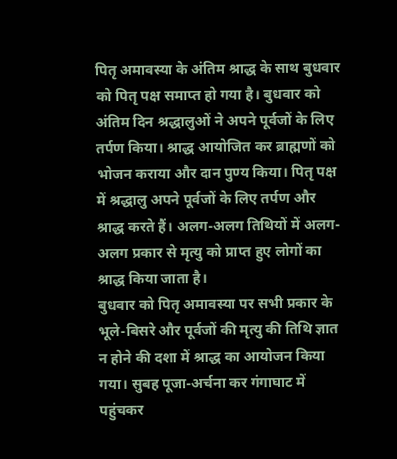पितृ अमावस्या के अंतिम श्राद्ध के साथ बुधवार को पितृ पक्ष समाप्त हो गया है। बुधवार को अंतिम दिन श्रद्धालुओं ने अपने पूर्वजों के लिए तर्पण किया। श्राद्ध आयोजित कर ब्राह्मणों को भोजन कराया और दान पुण्य किया। पितृ पक्ष में श्रद्धालु अपने पूर्वजों के लिए तर्पण और श्राद्ध करते हैं। अलग-अलग तिथियों में अलग-अलग प्रकार से मृत्यु को प्राप्त हुए लोगों का श्राद्ध किया जाता है।
बुधवार को पितृ अमावस्या पर सभी प्रकार के भूले-बिसरे और पूर्वजों की मृत्यु की तिथि ज्ञात न होने की दशा में श्राद्ध का आयोजन किया गया। सुबह पूजा-अर्चना कर गंगाघाट में पहुंचकर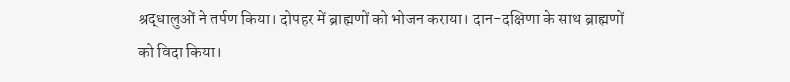श्रद्धालुओं ने तर्पण किया। दोपहर में ब्राह्मणों को भोजन कराया। दान-दक्षिणा के साथ ब्राह्मणों को विदा किया।